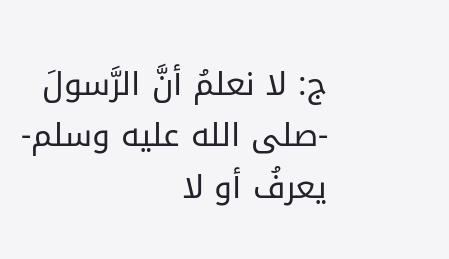ج: لا نعلمُ أنَّ الرَّسولَ -صلى الله عليه وسلم- يعرفُ أو لا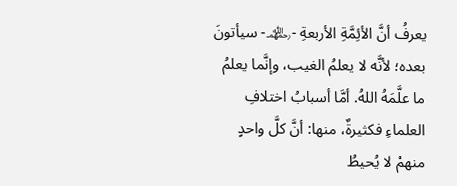يعرفُ أنَّ الأئِمَّةِ الأربعةِ -﵏- سيأتونَ بعده؛ لأنَّه لا يعلمُ الغيب، وإنَّما يعلمُ ما علَّمَهُ اللهُ. أمَّا أسبابُ اختلافِ العلماءِ فكثيرةٌ، منها: أنَّ كلَّ واحدٍ منهمْ لا يُحيطُ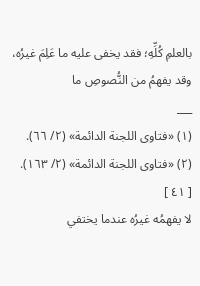بالعلمِ كُلِّهِ؛ فقد يخفى عليه ما عَلِمَ غيرُه، وقد يفهمُ من النُّصوصِ ما
___
(١) «فتاوى اللجنة الدائمة» (٢/ ٦٦).
(٢) «فتاوى اللجنة الدائمة» (٢/ ١٦٣).
[ ٤١ ]
لا يفهمُه غيرُه عندما يختفي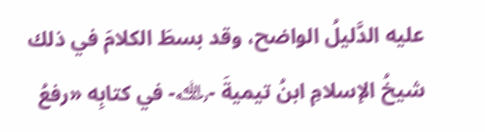عليه الدَّليلُ الواضح، وقد بسطَ الكلامَ في ذلك شيخُ الإسلامِ ابنُ تيميةَ -﵀- في كتابِه «رفعُ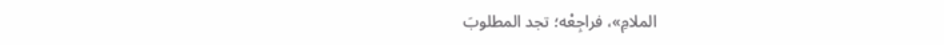الملامِ»، فراجِعْه؛ تجد المطلوبَ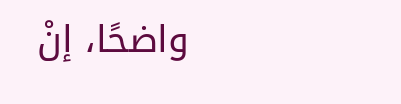واضحًا، إنْ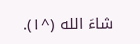شاءَ الله (^١).